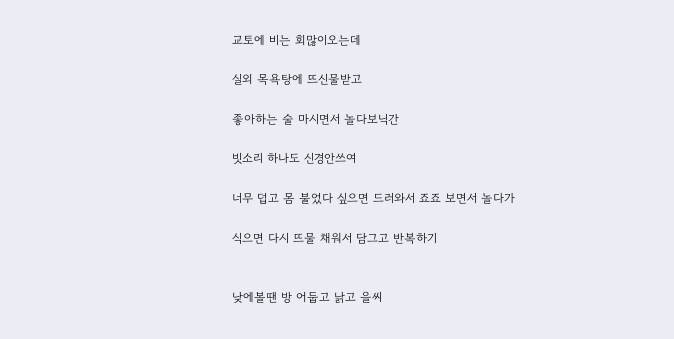교토에 비는 회많이오는데

실외 목욕탕에 뜨신물받고

좋아하는 술 마시면서 놀다보닉간

빗소리 하나도 신경안쓰여

너무 덥고 몸 불었다 싶으면 드러와서 죠죠 보면서 놀다가

식으면 다시 뜨물 채워서 담그고 반복하기


낮에볼땐 방 어둡고 낡고 을씨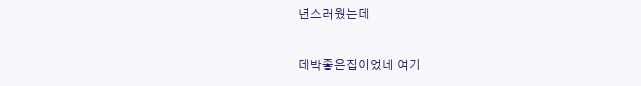년스러웠는데

데박좋은집이었네 여기